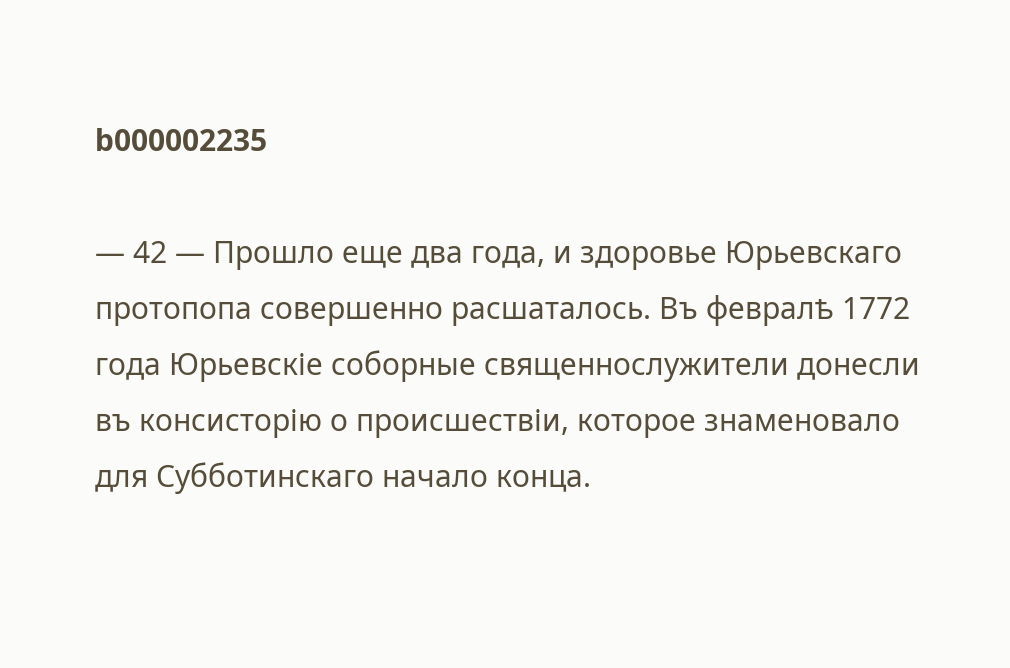b000002235

— 42 — Прошло еще два года, и здоровье Юрьевскаго протопопа совершенно расшаталось. Въ февралѣ 1772 года Юрьевскіе соборные священнослужители донесли въ консисторію о происшествіи, которое знаменовало для Субботинскаго начало конца.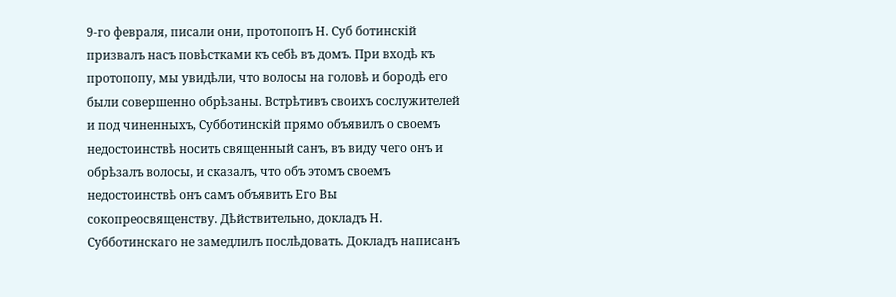9-го февраля, писали они, протопопъ Н. Суб ботинскій призвалъ насъ повѣстками къ себѣ въ домъ. При входѣ къ протопопу, мы увидѣли, что волосы на головѣ и бородѣ его были совершенно обрѣзаны. Встрѣтивъ своихъ сослужителей и под чиненныхъ, Субботинскій прямо объявилъ о своемъ недостоинствѣ носить священный санъ, въ виду чего онъ и обрѣзалъ волосы, и сказалъ, что объ этомъ своемъ недостоинствѣ онъ самъ объявить Его Вы сокопреосвященству. Дѣйствительно, докладъ Н. Субботинскаго не замедлилъ послѣдовать. Докладъ написанъ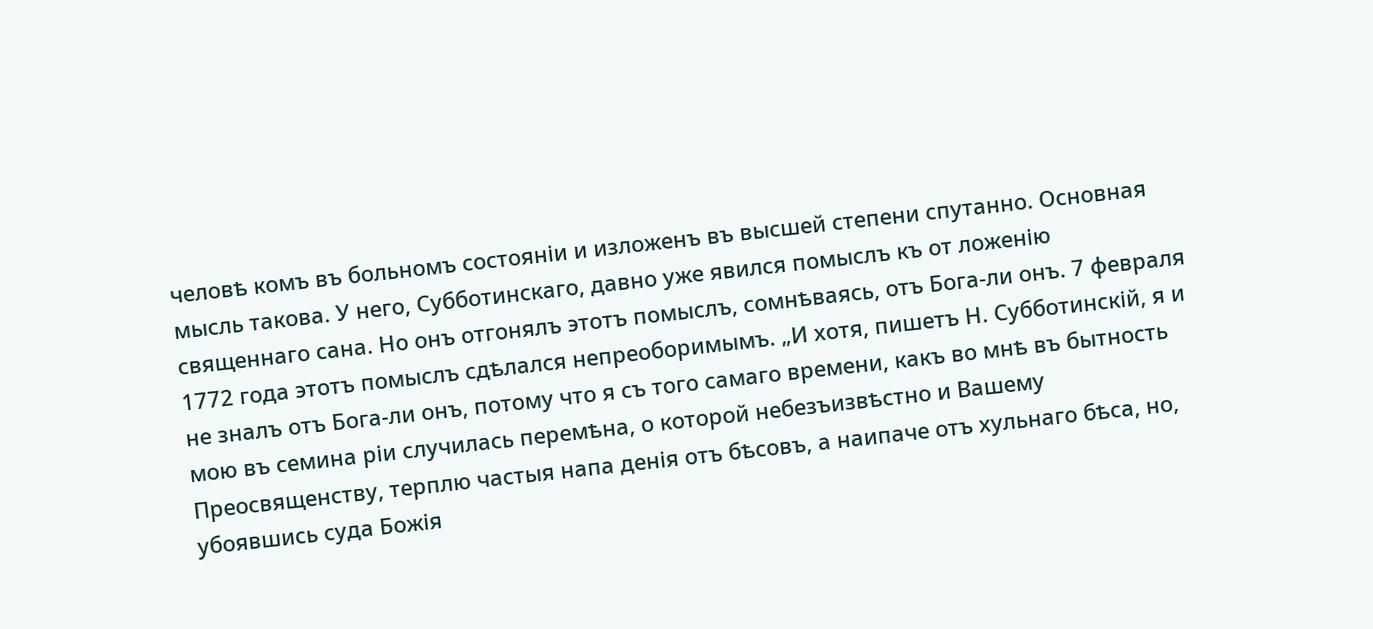человѣ комъ въ больномъ состояніи и изложенъ въ высшей степени спутанно. Основная мысль такова. У него, Субботинскаго, давно уже явился помыслъ къ от ложенію священнаго сана. Но онъ отгонялъ этотъ помыслъ, сомнѣваясь, отъ Бога-ли онъ. 7 февраля 1772 года этотъ помыслъ сдѣлался непреоборимымъ. „И хотя, пишетъ Н. Субботинскій, я и не зналъ отъ Бога-ли онъ, потому что я съ того самаго времени, какъ во мнѣ въ бытность мою въ семина ріи случилась перемѣна, о которой небезъизвѣстно и Вашему Преосвященству, терплю частыя напа денія отъ бѣсовъ, а наипаче отъ хульнаго бѣса, но, убоявшись суда Божія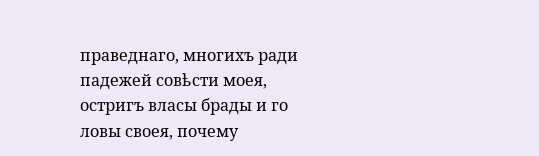праведнаго, многихъ ради падежей совѣсти моея, остригъ власы брады и го ловы своея, почему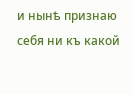и нынѣ признаю себя ни къ какой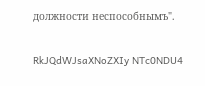должности неспособнымъ".

RkJQdWJsaXNoZXIy NTc0NDU4